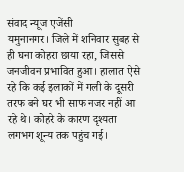संवाद न्यूज एजेंसी
यमुनानगर। जिले में शनिवार सुबह से ही घना कोहरा छाया रहा, जिससे जनजीवन प्रभावित हुआ। हालात ऐसे रहे कि कई इलाकों में गली के दूसरी तरफ बने घर भी साफ नजर नहीं आ रहे थे। कोहरे के कारण दृश्यता लगभग शून्य तक पहुंच गई।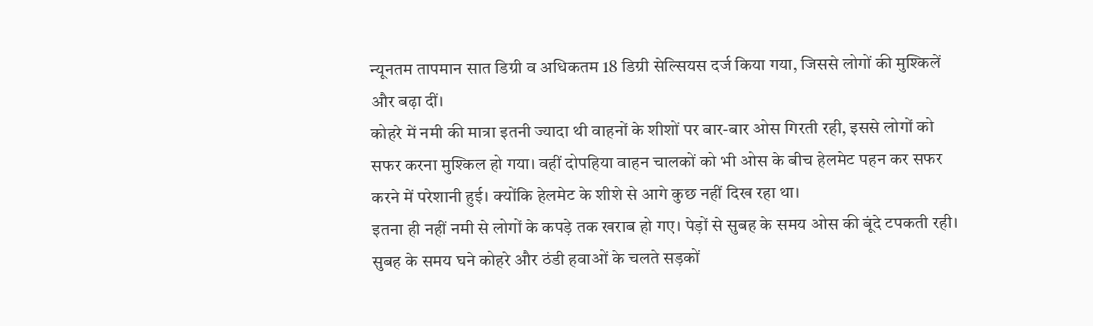न्यूनतम तापमान सात डिग्री व अधिकतम 18 डिग्री सेल्सियस दर्ज किया गया, जिससे लोगों की मुश्किलें और बढ़ा दीं।
कोहरे में नमी की मात्रा इतनी ज्यादा थी वाहनों के शीशों पर बार-बार ओस गिरती रही, इससे लोगों को सफर करना मुश्किल हो गया। वहीं दोपहिया वाहन चालकों को भी ओस के बीच हेलमेट पहन कर सफर करने में परेशानी हुई। क्योंकि हेलमेट के शीशे से आगे कुछ नहीं दिख रहा था।
इतना ही नहीं नमी से लोगों के कपड़े तक खराब हो गए। पेड़ों से सुबह के समय ओस की बूंदे टपकती रही। सुबह के समय घने कोहरे और ठंडी हवाओं के चलते सड़कों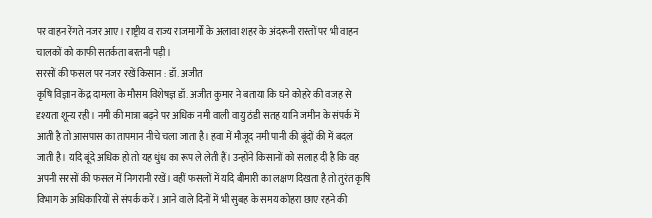पर वाहन रेंगते नजर आए। राष्ट्रीय व राज्य राजमार्गों के अलावा शहर के अंदरूनी रास्तों पर भी वाहन चालकों को काफी सतर्कता बरतनी पड़ी।
सरसों की फसल पर नजर रखें किसान : डॉ. अजीत
कृषि विज्ञान केंद्र दामला के मौसम विशेषज्ञ डॉ. अजीत कुमार ने बताया कि घने कोहरे की वजह से दृश्यता शून्य रही। नमी की मात्रा बढ़ने पर अधिक नमी वाली वायु ठंडी सतह यानि जमीन के संपर्क में आती है तो आसपास का तापमान नीचे चला जाता है। हवा में मौजूद नमी पानी की बूंदों की में बदल जाती है। यदि बूंदे अधिक हो तो यह धुंध का रूप ले लेती हैं। उन्होंने किसानों को सलाह दी है कि वह अपनी सरसों की फसल में निगरानी रखें। वहीं फसलों में यदि बीमारी का लक्षण दिखता है तो तुरंत कृषि विभाग के अधिकारियों से संपर्क करें। आने वाले दिनों में भी सुबह के समय कोहरा छाए रहने की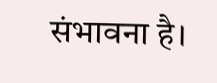संभावना है।